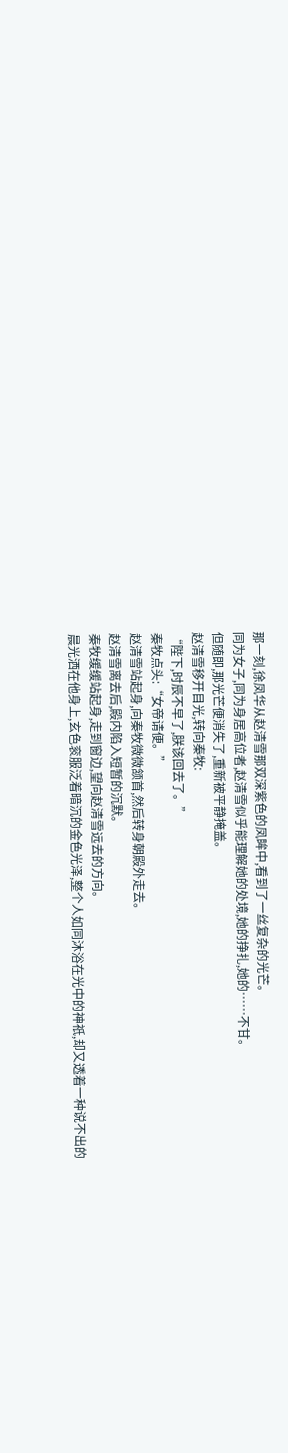那一刻,徐凤华从赵清雪那双深紫色的凤眸中,看到了一丝复杂的光芒。
同为女子,同为身居高位者,赵清雪似乎能理解她的处境,她的挣扎,她的……不甘。
但随即,那光芒便消失了,重新被平静掩盖。
赵清雪移开目光,转向秦牧:
“陛下,时辰不早了,朕该回去了。”
秦牧点头:“女帝请便。”
赵清雪站起身,向秦牧微微颔首,然后转身朝殿外走去。
赵清雪离去后,殿内陷入短暂的沉默。
秦牧缓缓站起身,走到窗边,望向赵清雪远去的方向。
晨光洒在他身上,玄色衮服泛着暗沉的金色光泽,整个人如同沐浴在光中的神祇,却又透着一种说不出的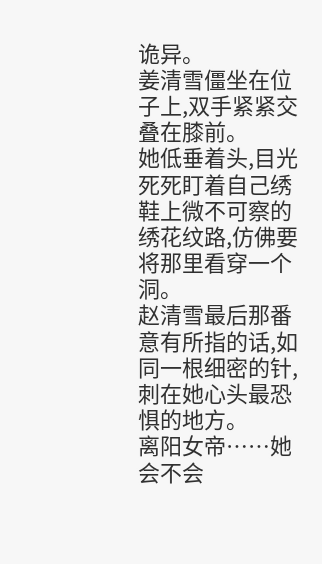诡异。
姜清雪僵坐在位子上,双手紧紧交叠在膝前。
她低垂着头,目光死死盯着自己绣鞋上微不可察的绣花纹路,仿佛要将那里看穿一个洞。
赵清雪最后那番意有所指的话,如同一根细密的针,刺在她心头最恐惧的地方。
离阳女帝……她会不会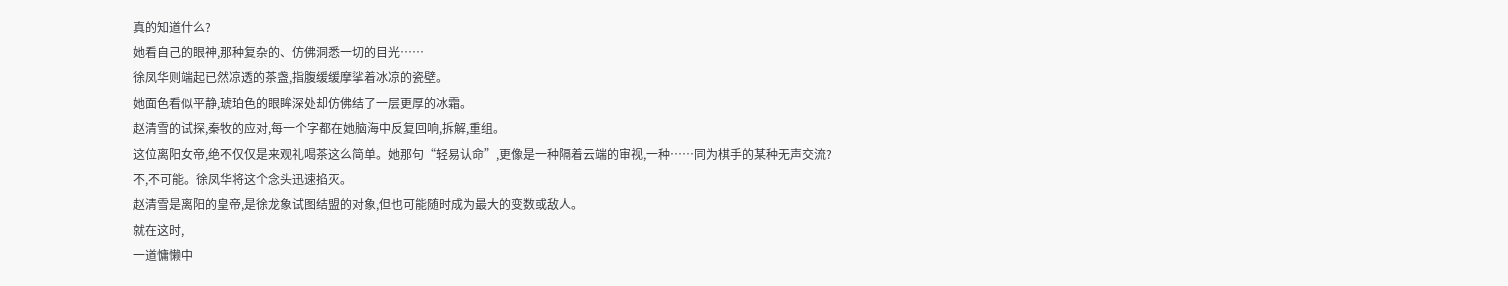真的知道什么?
她看自己的眼神,那种复杂的、仿佛洞悉一切的目光……
徐凤华则端起已然凉透的茶盏,指腹缓缓摩挲着冰凉的瓷壁。
她面色看似平静,琥珀色的眼眸深处却仿佛结了一层更厚的冰霜。
赵清雪的试探,秦牧的应对,每一个字都在她脑海中反复回响,拆解,重组。
这位离阳女帝,绝不仅仅是来观礼喝茶这么简单。她那句“轻易认命”,更像是一种隔着云端的审视,一种……同为棋手的某种无声交流?
不,不可能。徐凤华将这个念头迅速掐灭。
赵清雪是离阳的皇帝,是徐龙象试图结盟的对象,但也可能随时成为最大的变数或敌人。
就在这时,
一道慵懒中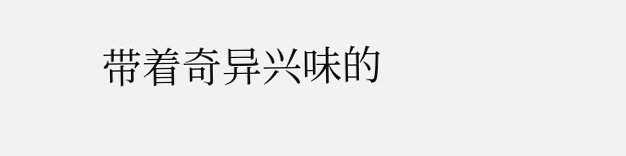带着奇异兴味的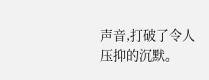声音,打破了令人压抑的沉默。